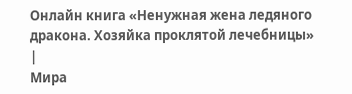Онлайн книга «Ненужная жена ледяного дракона. Хозяйка проклятой лечебницы»
|
Мира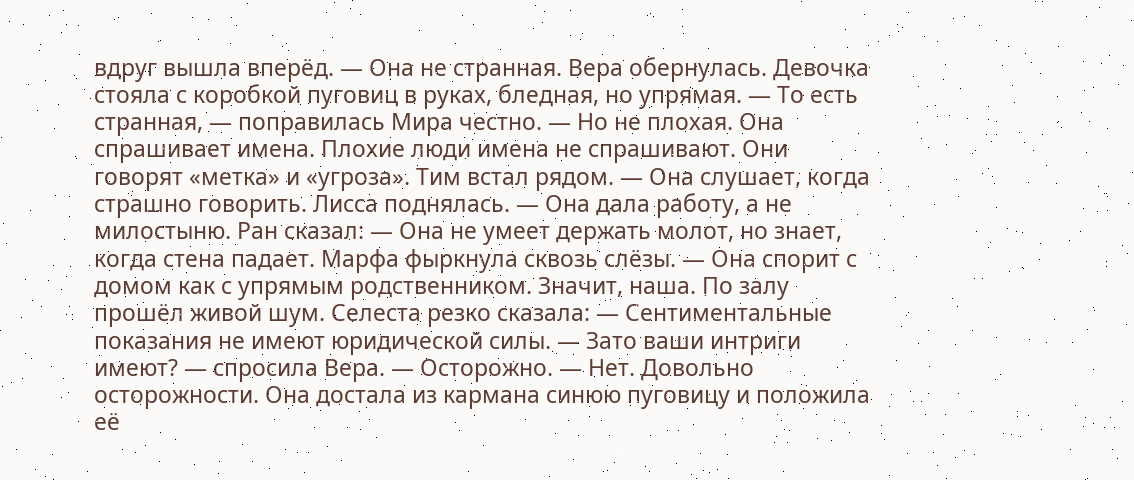вдруг вышла вперёд. — Она не странная. Вера обернулась. Девочка стояла с коробкой пуговиц в руках, бледная, но упрямая. — То есть странная, — поправилась Мира честно. — Но не плохая. Она спрашивает имена. Плохие люди имена не спрашивают. Они говорят «метка» и «угроза». Тим встал рядом. — Она слушает, когда страшно говорить. Лисса поднялась. — Она дала работу, а не милостыню. Ран сказал: — Она не умеет держать молот, но знает, когда стена падает. Марфа фыркнула сквозь слёзы. — Она спорит с домом как с упрямым родственником. Значит, наша. По залу прошёл живой шум. Селеста резко сказала: — Сентиментальные показания не имеют юридической силы. — Зато ваши интриги имеют? — спросила Вера. — Осторожно. — Нет. Довольно осторожности. Она достала из кармана синюю пуговицу и положила её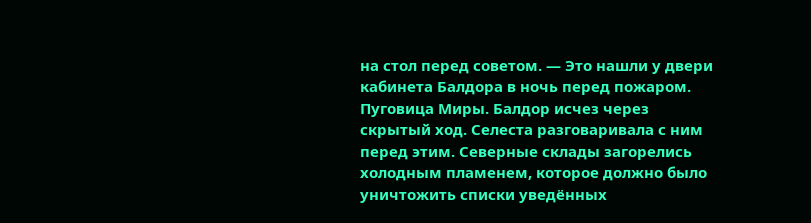на стол перед советом. — Это нашли у двери кабинета Балдора в ночь перед пожаром. Пуговица Миры. Балдор исчез через скрытый ход. Селеста разговаривала с ним перед этим. Северные склады загорелись холодным пламенем, которое должно было уничтожить списки уведённых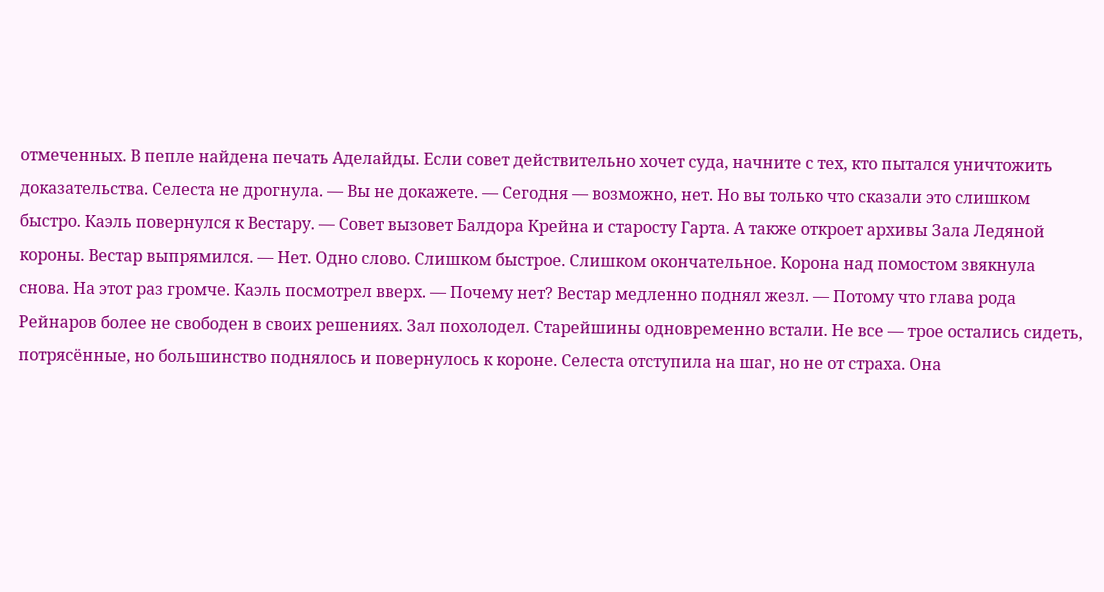отмеченных. В пепле найдена печать Аделайды. Если совет действительно хочет суда, начните с тех, кто пытался уничтожить доказательства. Селеста не дрогнула. — Вы не докажете. — Сегодня — возможно, нет. Но вы только что сказали это слишком быстро. Каэль повернулся к Вестару. — Совет вызовет Балдора Крейна и старосту Гарта. А также откроет архивы Зала Ледяной короны. Вестар выпрямился. — Нет. Одно слово. Слишком быстрое. Слишком окончательное. Корона над помостом звякнула снова. На этот раз громче. Каэль посмотрел вверх. — Почему нет? Вестар медленно поднял жезл. — Потому что глава рода Рейнаров более не свободен в своих решениях. Зал похолодел. Старейшины одновременно встали. Не все — трое остались сидеть, потрясённые, но большинство поднялось и повернулось к короне. Селеста отступила на шаг, но не от страха. Она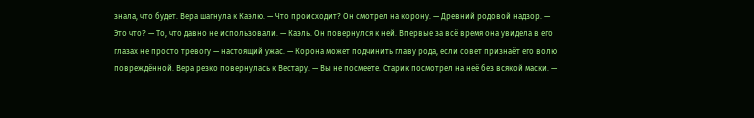знала, что будет. Вера шагнула к Каэлю. — Что происходит? Он смотрел на корону. — Древний родовой надзор. — Это что? — То, что давно не использовали. — Каэль. Он повернулся к ней. Впервые за всё время она увидела в его глазах не просто тревогу — настоящий ужас. — Корона может подчинить главу рода, если совет признаёт его волю повреждённой. Вера резко повернулась к Вестару. — Вы не посмеете. Старик посмотрел на неё без всякой маски. —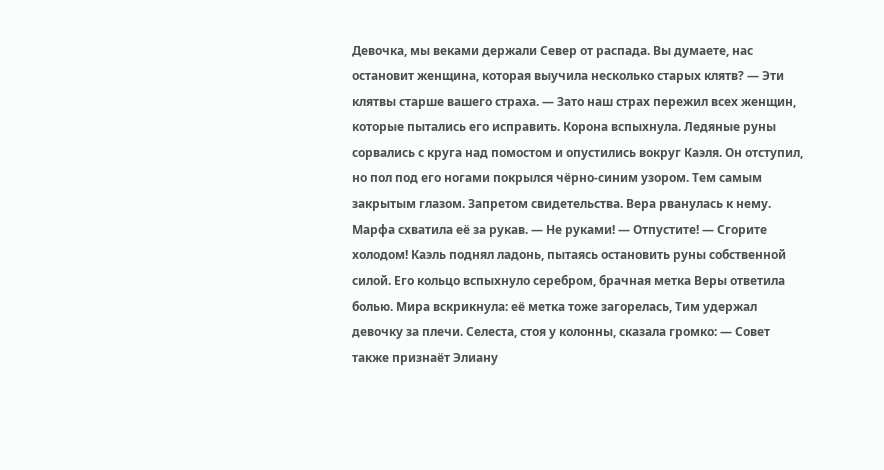Девочка, мы веками держали Север от распада. Вы думаете, нас остановит женщина, которая выучила несколько старых клятв? — Эти клятвы старше вашего страха. — Зато наш страх пережил всех женщин, которые пытались его исправить. Корона вспыхнула. Ледяные руны сорвались с круга над помостом и опустились вокруг Каэля. Он отступил, но пол под его ногами покрылся чёрно-синим узором. Тем самым закрытым глазом. Запретом свидетельства. Вера рванулась к нему. Марфа схватила её за рукав. — Не руками! — Отпустите! — Сгорите холодом! Каэль поднял ладонь, пытаясь остановить руны собственной силой. Его кольцо вспыхнуло серебром, брачная метка Веры ответила болью. Мира вскрикнула: её метка тоже загорелась, Тим удержал девочку за плечи. Селеста, стоя у колонны, сказала громко: — Совет также признаёт Элиану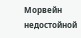Морвейн недостойной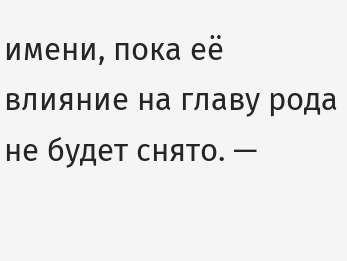имени, пока её влияние на главу рода не будет снято. —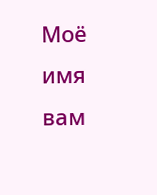Моё имя вам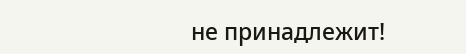не принадлежит!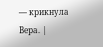— крикнула Вера. |